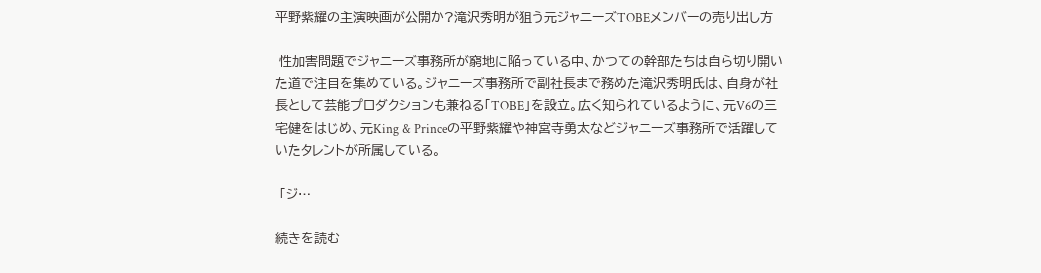平野紫耀の主演映画が公開か?滝沢秀明が狙う元ジャニーズTOBEメンバーの売り出し方

 性加害問題でジャニーズ事務所が窮地に陥っている中、かつての幹部たちは自ら切り開いた道で注目を集めている。ジャニーズ事務所で副社長まで務めた滝沢秀明氏は、自身が社長として芸能プロダクションも兼ねる「TOBE」を設立。広く知られているように、元V6の三宅健をはじめ、元King & Princeの平野紫耀や神宮寺勇太などジャニーズ事務所で活躍していたタレントが所属している。

 「ジ…

続きを読む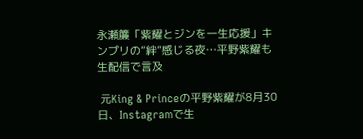永瀬簾「紫耀とジンを一生応援」キンプリの“絆”感じる夜…平野紫耀も生配信で言及

 元King & Princeの平野紫耀が8月30日、Instagramで生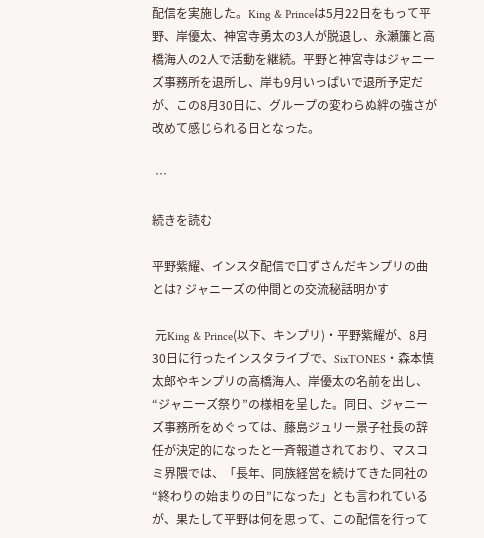配信を実施した。King & Princeは5月22日をもって平野、岸優太、神宮寺勇太の3人が脱退し、永瀬簾と高橋海人の2人で活動を継続。平野と神宮寺はジャニーズ事務所を退所し、岸も9月いっぱいで退所予定だが、この8月30日に、グループの変わらぬ絆の強さが改めて感じられる日となった。

 …

続きを読む

平野紫耀、インスタ配信で口ずさんだキンプリの曲とは? ジャニーズの仲間との交流秘話明かす

 元King & Prince(以下、キンプリ)・平野紫耀が、8月30日に行ったインスタライブで、SixTONES・森本慎太郎やキンプリの高橋海人、岸優太の名前を出し、“ジャニーズ祭り”の様相を呈した。同日、ジャニーズ事務所をめぐっては、藤島ジュリー景子社長の辞任が決定的になったと一斉報道されており、マスコミ界隈では、「長年、同族経営を続けてきた同社の“終わりの始まりの日”になった」とも言われているが、果たして平野は何を思って、この配信を行って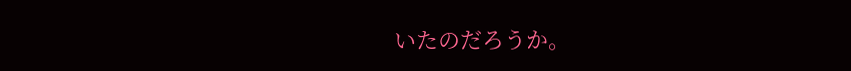いたのだろうか。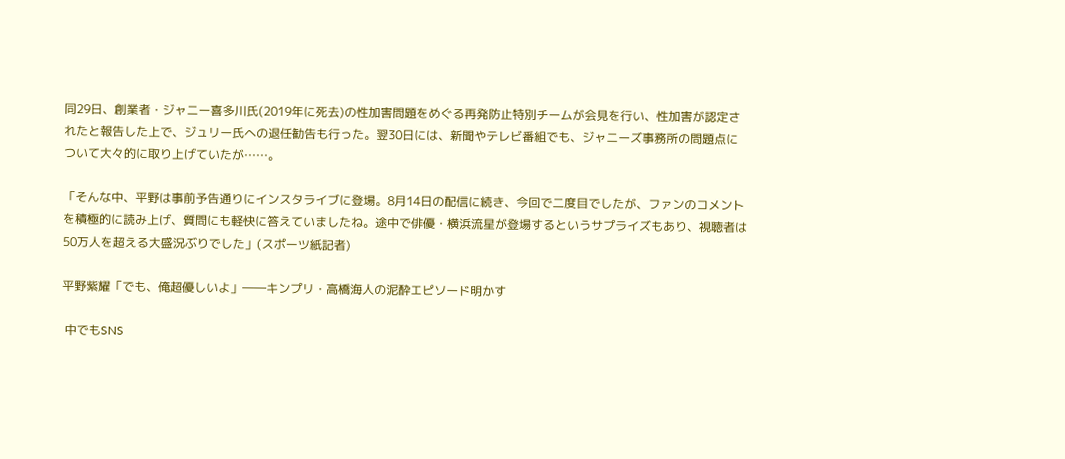同29日、創業者・ジャニー喜多川氏(2019年に死去)の性加害問題をめぐる再発防止特別チームが会見を行い、性加害が認定されたと報告した上で、ジュリー氏への退任勧告も行った。翌30日には、新聞やテレビ番組でも、ジャニーズ事務所の問題点について大々的に取り上げていたが……。

「そんな中、平野は事前予告通りにインスタライブに登場。8月14日の配信に続き、今回で二度目でしたが、ファンのコメントを積極的に読み上げ、質問にも軽快に答えていましたね。途中で俳優・横浜流星が登場するというサプライズもあり、視聴者は50万人を超える大盛況ぶりでした」(スポーツ紙記者)

平野紫耀「でも、俺超優しいよ」――キンプリ・高橋海人の泥酔エピソード明かす

 中でもSNS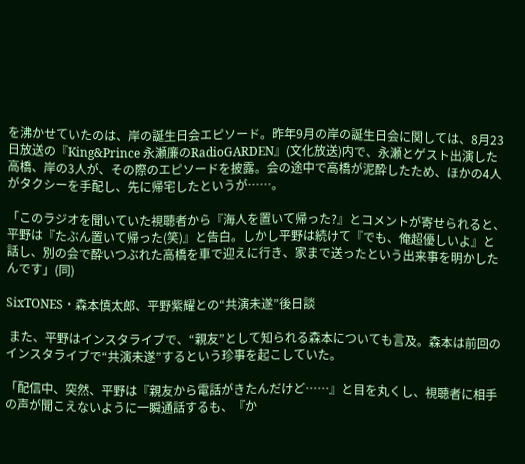を沸かせていたのは、岸の誕生日会エピソード。昨年9月の岸の誕生日会に関しては、8月23日放送の『King&Prince 永瀬廉のRadioGARDEN』(文化放送)内で、永瀬とゲスト出演した高橋、岸の3人が、その際のエピソードを披露。会の途中で高橋が泥酔したため、ほかの4人がタクシーを手配し、先に帰宅したというが……。

「このラジオを聞いていた視聴者から『海人を置いて帰った?』とコメントが寄せられると、平野は『たぶん置いて帰った(笑)』と告白。しかし平野は続けて『でも、俺超優しいよ』と話し、別の会で酔いつぶれた高橋を車で迎えに行き、家まで送ったという出来事を明かしたんです」(同)

SixTONES・森本慎太郎、平野紫耀との“共演未遂”後日談

 また、平野はインスタライブで、“親友”として知られる森本についても言及。森本は前回のインスタライブで“共演未遂”するという珍事を起こしていた。

「配信中、突然、平野は『親友から電話がきたんだけど……』と目を丸くし、視聴者に相手の声が聞こえないように一瞬通話するも、『か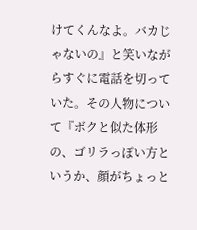けてくんなよ。バカじゃないの』と笑いながらすぐに電話を切っていた。その人物について『ボクと似た体形の、ゴリラっぽい方というか、顔がちょっと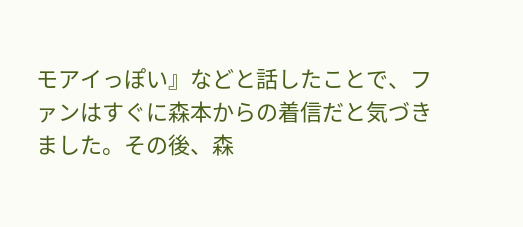モアイっぽい』などと話したことで、ファンはすぐに森本からの着信だと気づきました。その後、森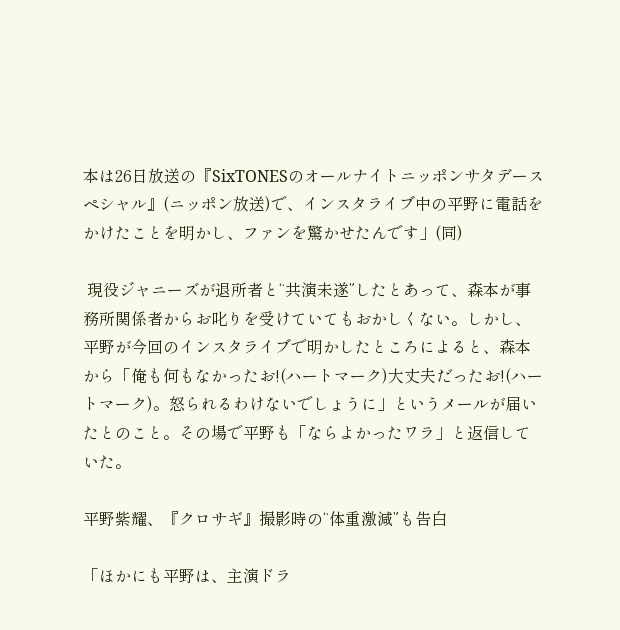本は26日放送の『SixTONESのオールナイトニッポンサタデースペシャル』(ニッポン放送)で、インスタライブ中の平野に電話をかけたことを明かし、ファンを驚かせたんです」(同)

 現役ジャニーズが退所者と“共演未遂”したとあって、森本が事務所関係者からお叱りを受けていてもおかしくない。しかし、平野が今回のインスタライブで明かしたところによると、森本から「俺も何もなかったお!(ハートマーク)大丈夫だったお!(ハートマーク)。怒られるわけないでしょうに」というメールが届いたとのこと。その場で平野も「ならよかったワラ」と返信していた。

平野紫耀、『クロサギ』撮影時の“体重激減”も告白

「ほかにも平野は、主演ドラ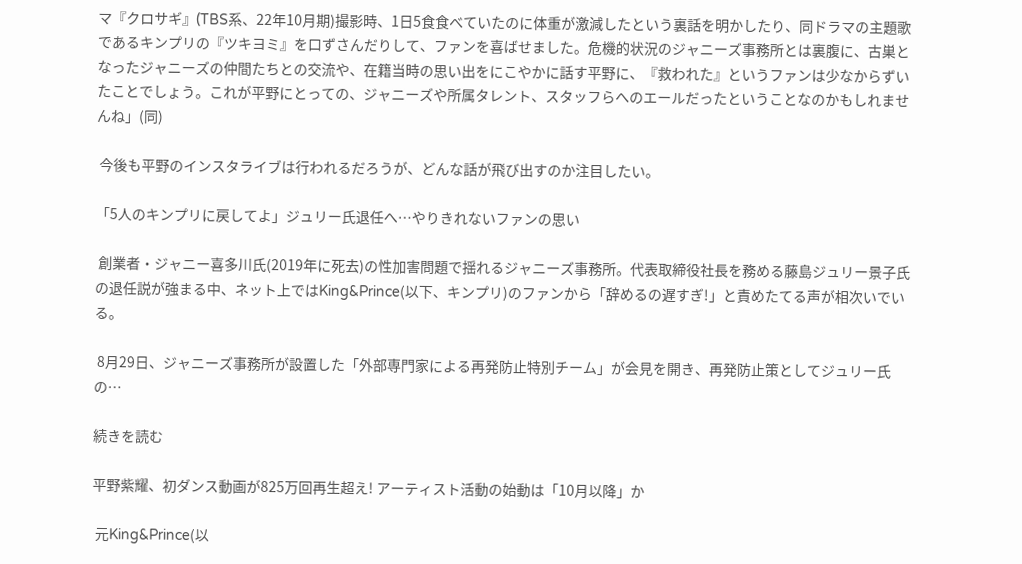マ『クロサギ』(TBS系、22年10月期)撮影時、1日5食食べていたのに体重が激減したという裏話を明かしたり、同ドラマの主題歌であるキンプリの『ツキヨミ』を口ずさんだりして、ファンを喜ばせました。危機的状況のジャニーズ事務所とは裏腹に、古巣となったジャニーズの仲間たちとの交流や、在籍当時の思い出をにこやかに話す平野に、『救われた』というファンは少なからずいたことでしょう。これが平野にとっての、ジャニーズや所属タレント、スタッフらへのエールだったということなのかもしれませんね」(同)

 今後も平野のインスタライブは行われるだろうが、どんな話が飛び出すのか注目したい。

「5人のキンプリに戻してよ」ジュリー氏退任へ…やりきれないファンの思い

 創業者・ジャニー喜多川氏(2019年に死去)の性加害問題で揺れるジャニーズ事務所。代表取締役社長を務める藤島ジュリー景子氏の退任説が強まる中、ネット上ではKing&Prince(以下、キンプリ)のファンから「辞めるの遅すぎ!」と責めたてる声が相次いでいる。

 8月29日、ジャニーズ事務所が設置した「外部専門家による再発防止特別チーム」が会見を開き、再発防止策としてジュリー氏の…

続きを読む

平野紫耀、初ダンス動画が825万回再生超え! アーティスト活動の始動は「10月以降」か

 元King&Prince(以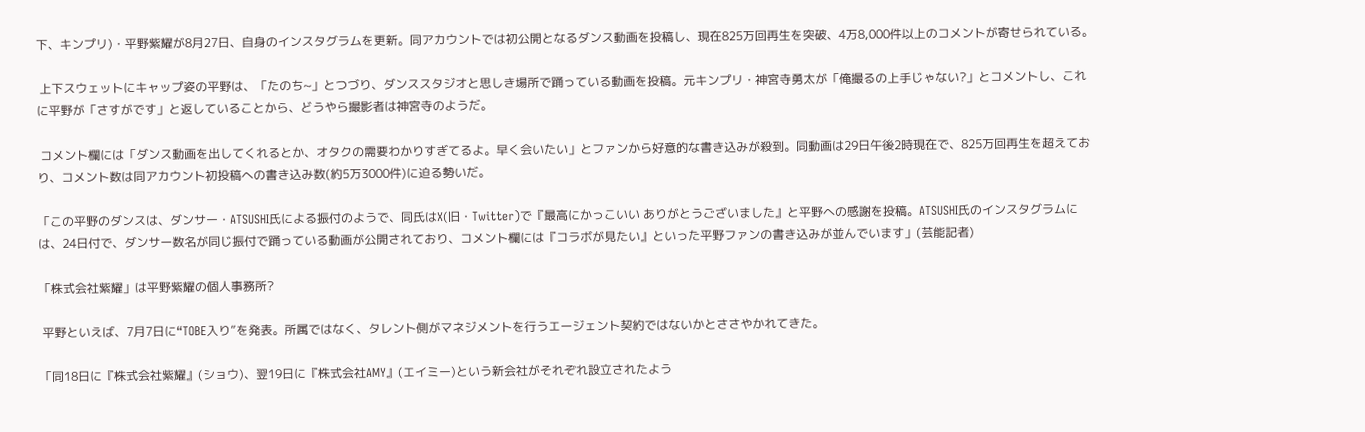下、キンプリ)・平野紫耀が8月27日、自身のインスタグラムを更新。同アカウントでは初公開となるダンス動画を投稿し、現在825万回再生を突破、4万8,000件以上のコメントが寄せられている。

 上下スウェットにキャップ姿の平野は、「たのち~」とつづり、ダンススタジオと思しき場所で踊っている動画を投稿。元キンプリ・神宮寺勇太が「俺撮るの上手じゃない?」とコメントし、これに平野が「さすがです」と返していることから、どうやら撮影者は神宮寺のようだ。

 コメント欄には「ダンス動画を出してくれるとか、オタクの需要わかりすぎてるよ。早く会いたい」とファンから好意的な書き込みが殺到。同動画は29日午後2時現在で、825万回再生を超えており、コメント数は同アカウント初投稿への書き込み数(約5万3000件)に迫る勢いだ。

「この平野のダンスは、ダンサー・ATSUSHI氏による振付のようで、同氏はX(旧・Twitter)で『最高にかっこいい ありがとうございました』と平野への感謝を投稿。ATSUSHI氏のインスタグラムには、24日付で、ダンサー数名が同じ振付で踊っている動画が公開されており、コメント欄には『コラボが見たい』といった平野ファンの書き込みが並んでいます」(芸能記者)

「株式会社紫耀」は平野紫耀の個人事務所?

 平野といえば、7月7日に“TOBE入り”を発表。所属ではなく、タレント側がマネジメントを行うエージェント契約ではないかとささやかれてきた。

「同18日に『株式会社紫耀』(ショウ)、翌19日に『株式会社AMY』(エイミー)という新会社がそれぞれ設立されたよう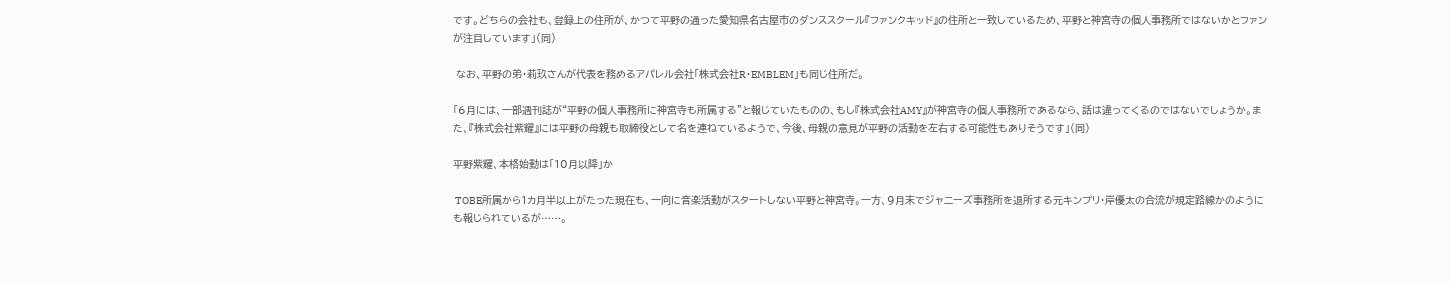です。どちらの会社も、登録上の住所が、かつて平野の通った愛知県名古屋市のダンススクール『ファンクキッド』の住所と一致しているため、平野と神宮寺の個人事務所ではないかとファンが注目しています」(同)

 なお、平野の弟・莉玖さんが代表を務めるアパレル会社「株式会社R・EMBLEM」も同じ住所だ。

「6月には、一部週刊誌が“平野の個人事務所に神宮寺も所属する”と報じていたものの、もし『株式会社AMY』が神宮寺の個人事務所であるなら、話は違ってくるのではないでしょうか。また、『株式会社紫耀』には平野の母親も取締役として名を連ねているようで、今後、母親の意見が平野の活動を左右する可能性もありそうです」(同)

平野紫耀、本格始動は「10月以降」か

 TOBE所属から1カ月半以上がたった現在も、一向に音楽活動がスタートしない平野と神宮寺。一方、9月末でジャニーズ事務所を退所する元キンプリ・岸優太の合流が規定路線かのようにも報じられているが……。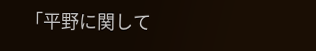「平野に関して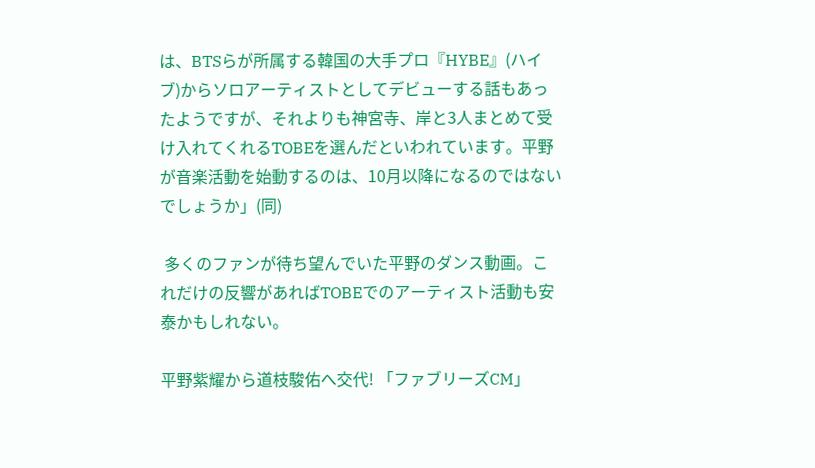は、BTSらが所属する韓国の大手プロ『HYBE』(ハイブ)からソロアーティストとしてデビューする話もあったようですが、それよりも神宮寺、岸と3人まとめて受け入れてくれるTOBEを選んだといわれています。平野が音楽活動を始動するのは、10月以降になるのではないでしょうか」(同)

 多くのファンが待ち望んでいた平野のダンス動画。これだけの反響があればTOBEでのアーティスト活動も安泰かもしれない。

平野紫耀から道枝駿佑へ交代! 「ファブリーズCM」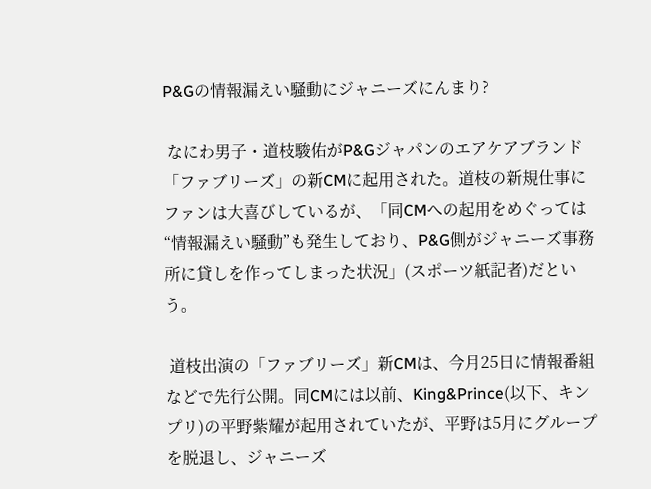P&Gの情報漏えい騒動にジャニーズにんまり?

 なにわ男子・道枝駿佑がP&Gジャパンのエアケアブランド「ファブリーズ」の新CMに起用された。道枝の新規仕事にファンは大喜びしているが、「同CMへの起用をめぐっては“情報漏えい騒動”も発生しており、P&G側がジャニーズ事務所に貸しを作ってしまった状況」(スポーツ紙記者)だという。

 道枝出演の「ファブリーズ」新CMは、今月25日に情報番組などで先行公開。同CMには以前、King&Prince(以下、キンプリ)の平野紫耀が起用されていたが、平野は5月にグループを脱退し、ジャニーズ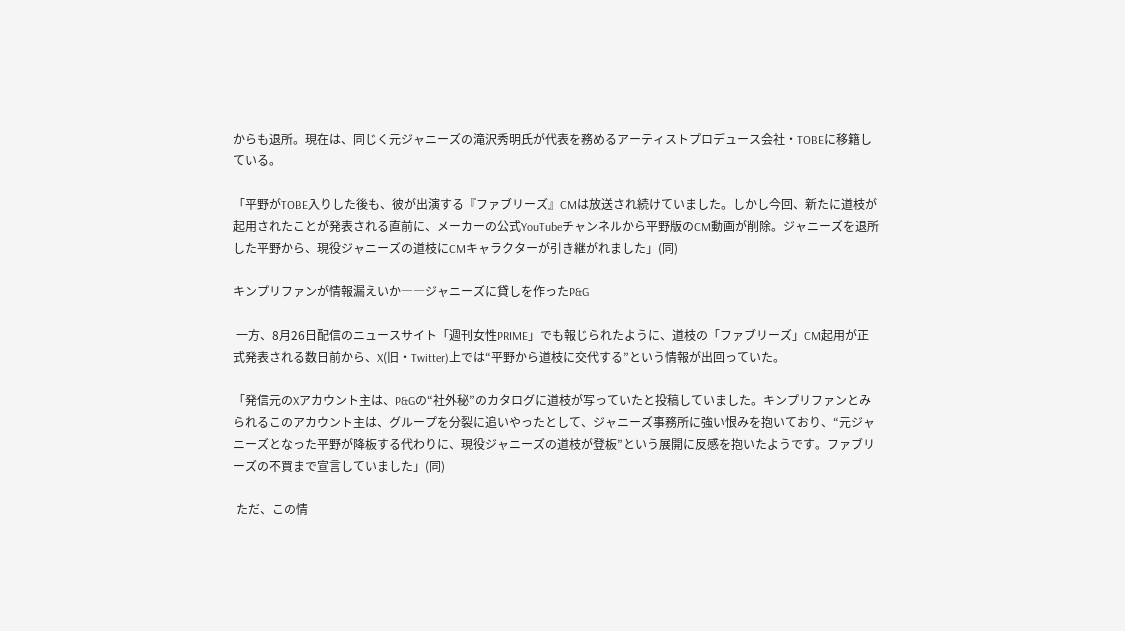からも退所。現在は、同じく元ジャニーズの滝沢秀明氏が代表を務めるアーティストプロデュース会社・TOBEに移籍している。

「平野がTOBE入りした後も、彼が出演する『ファブリーズ』CMは放送され続けていました。しかし今回、新たに道枝が起用されたことが発表される直前に、メーカーの公式YouTubeチャンネルから平野版のCM動画が削除。ジャニーズを退所した平野から、現役ジャニーズの道枝にCMキャラクターが引き継がれました」(同)

キンプリファンが情報漏えいか――ジャニーズに貸しを作ったP&G

 一方、8月26日配信のニュースサイト「週刊女性PRIME」でも報じられたように、道枝の「ファブリーズ」CM起用が正式発表される数日前から、X(旧・Twitter)上では“平野から道枝に交代する”という情報が出回っていた。

「発信元のXアカウント主は、P&Gの“社外秘”のカタログに道枝が写っていたと投稿していました。キンプリファンとみられるこのアカウント主は、グループを分裂に追いやったとして、ジャニーズ事務所に強い恨みを抱いており、“元ジャニーズとなった平野が降板する代わりに、現役ジャニーズの道枝が登板”という展開に反感を抱いたようです。ファブリーズの不買まで宣言していました」(同)

 ただ、この情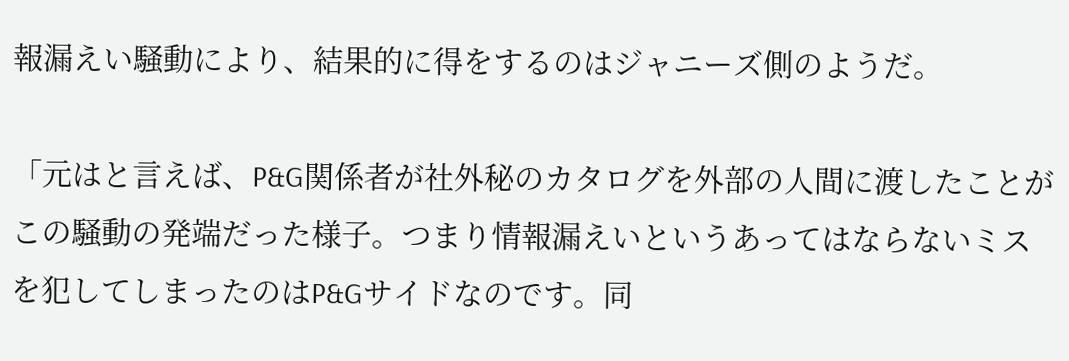報漏えい騒動により、結果的に得をするのはジャニーズ側のようだ。

「元はと言えば、P&G関係者が社外秘のカタログを外部の人間に渡したことがこの騒動の発端だった様子。つまり情報漏えいというあってはならないミスを犯してしまったのはP&Gサイドなのです。同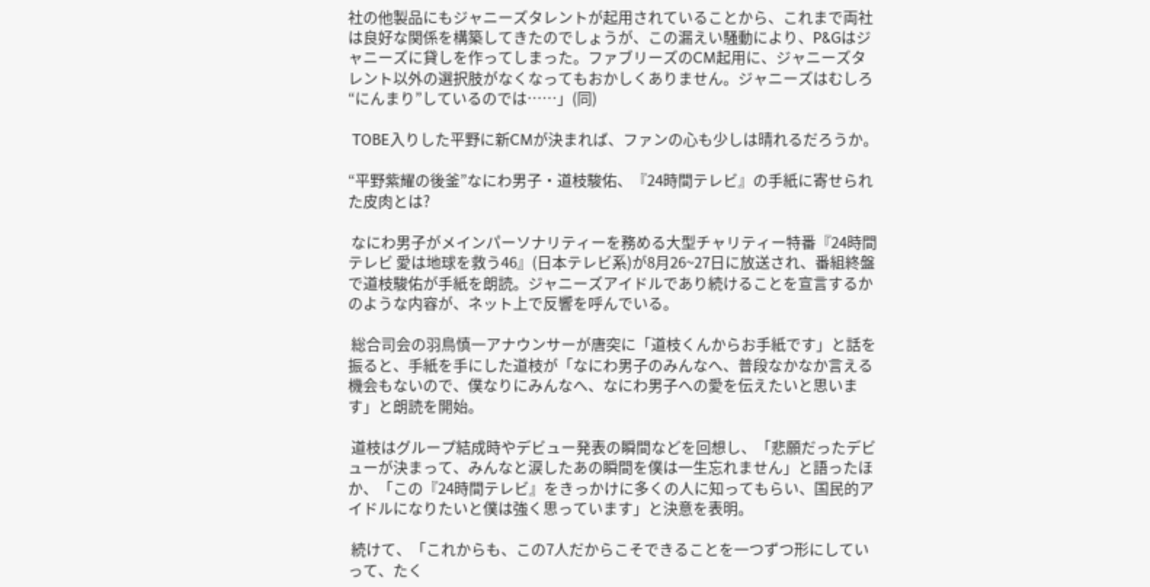社の他製品にもジャニーズタレントが起用されていることから、これまで両社は良好な関係を構築してきたのでしょうが、この漏えい騒動により、P&Gはジャニーズに貸しを作ってしまった。ファブリーズのCM起用に、ジャニーズタレント以外の選択肢がなくなってもおかしくありません。ジャニーズはむしろ“にんまり”しているのでは……」(同)

 TOBE入りした平野に新CMが決まれば、ファンの心も少しは晴れるだろうか。

“平野紫耀の後釜”なにわ男子・道枝駿佑、『24時間テレビ』の手紙に寄せられた皮肉とは?

 なにわ男子がメインパーソナリティーを務める大型チャリティー特番『24時間テレビ 愛は地球を救う46』(日本テレビ系)が8月26~27日に放送され、番組終盤で道枝駿佑が手紙を朗読。ジャニーズアイドルであり続けることを宣言するかのような内容が、ネット上で反響を呼んでいる。

 総合司会の羽鳥慎一アナウンサーが唐突に「道枝くんからお手紙です」と話を振ると、手紙を手にした道枝が「なにわ男子のみんなへ、普段なかなか言える機会もないので、僕なりにみんなへ、なにわ男子への愛を伝えたいと思います」と朗読を開始。

 道枝はグループ結成時やデビュー発表の瞬間などを回想し、「悲願だったデビューが決まって、みんなと涙したあの瞬間を僕は一生忘れません」と語ったほか、「この『24時間テレビ』をきっかけに多くの人に知ってもらい、国民的アイドルになりたいと僕は強く思っています」と決意を表明。

 続けて、「これからも、この7人だからこそできることを一つずつ形にしていって、たく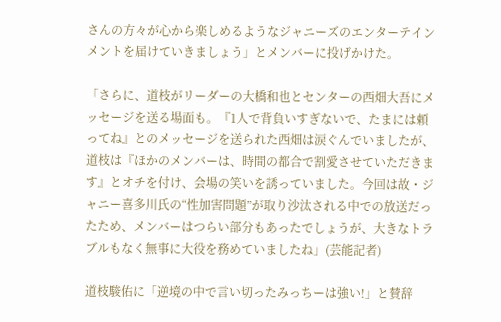さんの方々が心から楽しめるようなジャニーズのエンターテインメントを届けていきましょう」とメンバーに投げかけた。

「さらに、道枝がリーダーの大橋和也とセンターの西畑大吾にメッセージを送る場面も。『1人で背負いすぎないで、たまには頼ってね』とのメッセージを送られた西畑は涙ぐんでいましたが、道枝は『ほかのメンバーは、時間の都合で割愛させていただきます』とオチを付け、会場の笑いを誘っていました。今回は故・ジャニー喜多川氏の“性加害問題”が取り沙汰される中での放送だったため、メンバーはつらい部分もあったでしょうが、大きなトラブルもなく無事に大役を務めていましたね」(芸能記者)

道枝駿佑に「逆境の中で言い切ったみっちーは強い!」と賛辞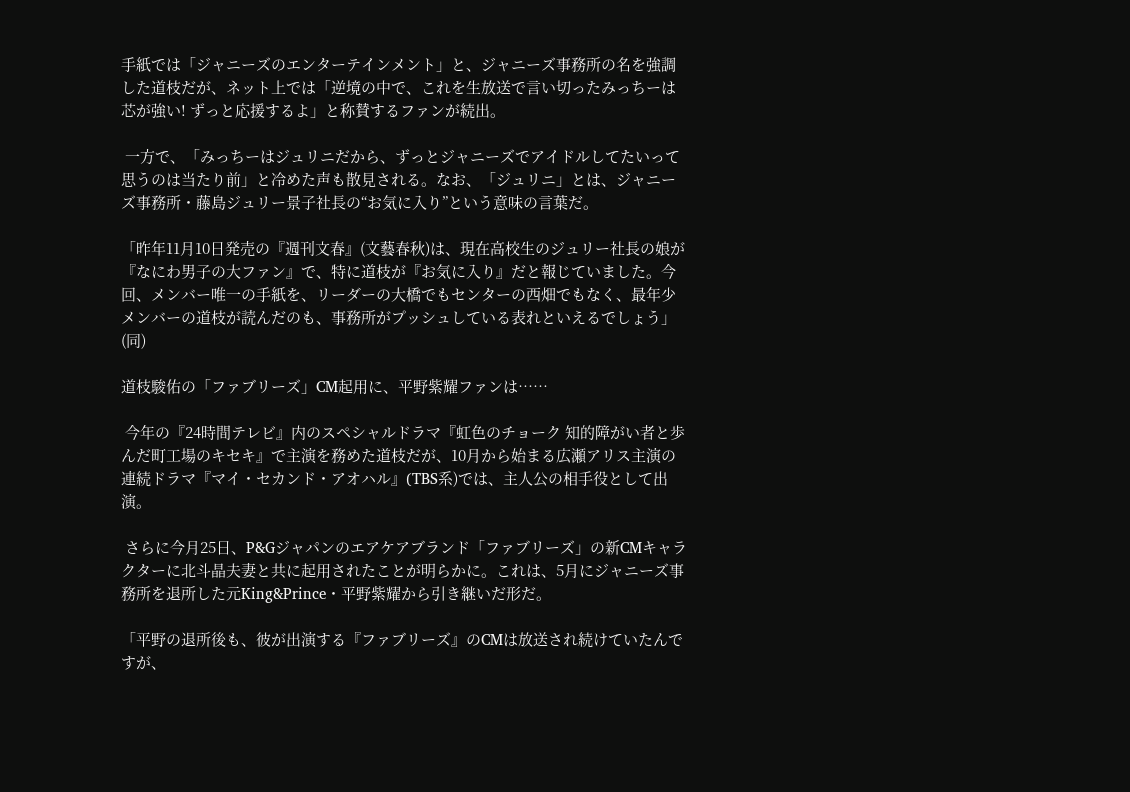手紙では「ジャニーズのエンターテインメント」と、ジャニーズ事務所の名を強調した道枝だが、ネット上では「逆境の中で、これを生放送で言い切ったみっちーは芯が強い! ずっと応援するよ」と称賛するファンが続出。

 一方で、「みっちーはジュリニだから、ずっとジャニーズでアイドルしてたいって思うのは当たり前」と冷めた声も散見される。なお、「ジュリニ」とは、ジャニーズ事務所・藤島ジュリー景子社長の“お気に入り”という意味の言葉だ。

「昨年11月10日発売の『週刊文春』(文藝春秋)は、現在高校生のジュリー社長の娘が『なにわ男子の大ファン』で、特に道枝が『お気に入り』だと報じていました。今回、メンバー唯一の手紙を、リーダーの大橋でもセンターの西畑でもなく、最年少メンバーの道枝が読んだのも、事務所がプッシュしている表れといえるでしょう」(同)

道枝駿佑の「ファブリーズ」CM起用に、平野紫耀ファンは……

 今年の『24時間テレビ』内のスペシャルドラマ『虹色のチョーク 知的障がい者と歩んだ町工場のキセキ』で主演を務めた道枝だが、10月から始まる広瀬アリス主演の連続ドラマ『マイ・セカンド・アオハル』(TBS系)では、主人公の相手役として出演。

 さらに今月25日、P&Gジャパンのエアケアブランド「ファブリーズ」の新CMキャラクターに北斗晶夫妻と共に起用されたことが明らかに。これは、5月にジャニーズ事務所を退所した元King&Prince・平野紫耀から引き継いだ形だ。

「平野の退所後も、彼が出演する『ファブリーズ』のCMは放送され続けていたんですが、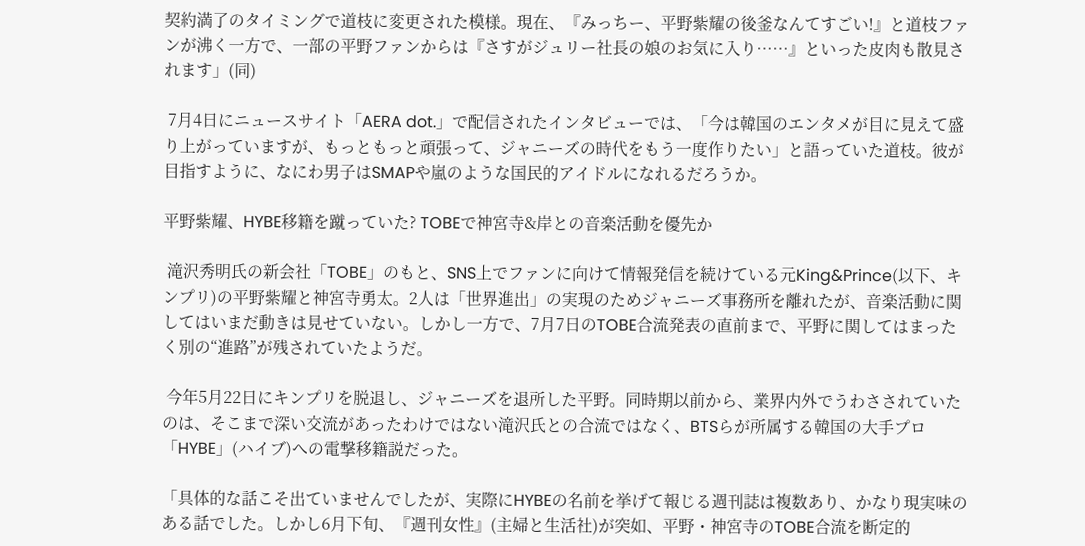契約満了のタイミングで道枝に変更された模様。現在、『みっちー、平野紫耀の後釜なんてすごい!』と道枝ファンが沸く一方で、一部の平野ファンからは『さすがジュリー社長の娘のお気に入り……』といった皮肉も散見されます」(同)

 7月4日にニュースサイト「AERA dot.」で配信されたインタビューでは、「今は韓国のエンタメが目に見えて盛り上がっていますが、もっともっと頑張って、ジャニーズの時代をもう一度作りたい」と語っていた道枝。彼が目指すように、なにわ男子はSMAPや嵐のような国民的アイドルになれるだろうか。

平野紫耀、HYBE移籍を蹴っていた? TOBEで神宮寺&岸との音楽活動を優先か

 滝沢秀明氏の新会社「TOBE」のもと、SNS上でファンに向けて情報発信を続けている元King&Prince(以下、キンプリ)の平野紫耀と神宮寺勇太。2人は「世界進出」の実現のためジャニーズ事務所を離れたが、音楽活動に関してはいまだ動きは見せていない。しかし一方で、7月7日のTOBE合流発表の直前まで、平野に関してはまったく別の“進路”が残されていたようだ。

 今年5月22日にキンプリを脱退し、ジャニーズを退所した平野。同時期以前から、業界内外でうわさされていたのは、そこまで深い交流があったわけではない滝沢氏との合流ではなく、BTSらが所属する韓国の大手プロ「HYBE」(ハイブ)への電撃移籍説だった。

「具体的な話こそ出ていませんでしたが、実際にHYBEの名前を挙げて報じる週刊誌は複数あり、かなり現実味のある話でした。しかし6月下旬、『週刊女性』(主婦と生活社)が突如、平野・神宮寺のTOBE合流を断定的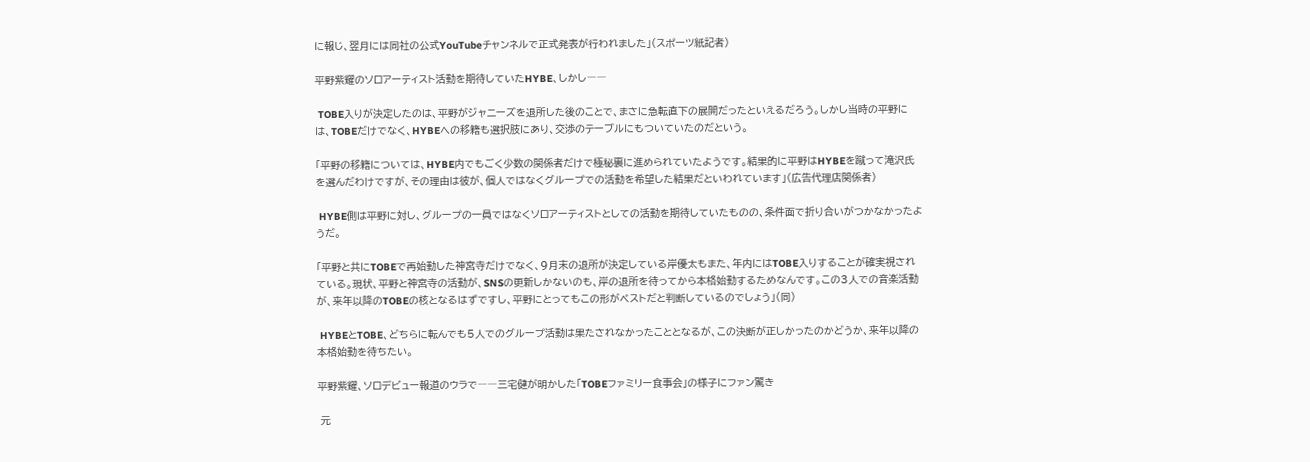に報じ、翌月には同社の公式YouTubeチャンネルで正式発表が行われました」(スポーツ紙記者)

平野紫耀のソロアーティスト活動を期待していたHYBE、しかし――

 TOBE入りが決定したのは、平野がジャニーズを退所した後のことで、まさに急転直下の展開だったといえるだろう。しかし当時の平野には、TOBEだけでなく、HYBEへの移籍も選択肢にあり、交渉のテーブルにもついていたのだという。

「平野の移籍については、HYBE内でもごく少数の関係者だけで極秘裏に進められていたようです。結果的に平野はHYBEを蹴って滝沢氏を選んだわけですが、その理由は彼が、個人ではなくグループでの活動を希望した結果だといわれています」(広告代理店関係者)

 HYBE側は平野に対し、グループの一員ではなくソロアーティストとしての活動を期待していたものの、条件面で折り合いがつかなかったようだ。

「平野と共にTOBEで再始動した神宮寺だけでなく、9月末の退所が決定している岸優太もまた、年内にはTOBE入りすることが確実視されている。現状、平野と神宮寺の活動が、SNSの更新しかないのも、岸の退所を待ってから本格始動するためなんです。この3人での音楽活動が、来年以降のTOBEの核となるはずですし、平野にとってもこの形がベストだと判断しているのでしょう」(同)

 HYBEとTOBE、どちらに転んでも5人でのグループ活動は果たされなかったこととなるが、この決断が正しかったのかどうか、来年以降の本格始動を待ちたい。

平野紫耀、ソロデビュー報道のウラで――三宅健が明かした「TOBEファミリー食事会」の様子にファン驚き

 元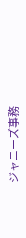ジャニーズ事務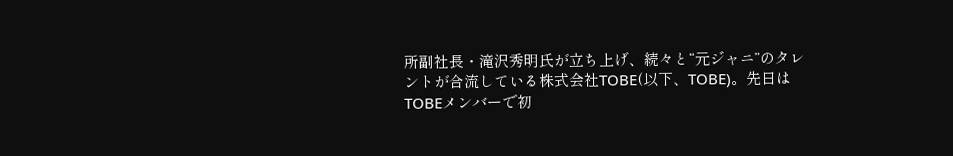所副社長・滝沢秀明氏が立ち上げ、続々と“元ジャニ”のタレントが合流している株式会社TOBE(以下、TOBE)。先日はTOBEメンバーで初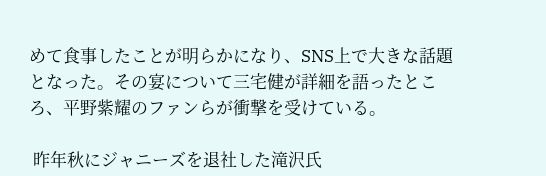めて食事したことが明らかになり、SNS上で大きな話題となった。その宴について三宅健が詳細を語ったところ、平野紫耀のファンらが衝撃を受けている。

 昨年秋にジャニーズを退社した滝沢氏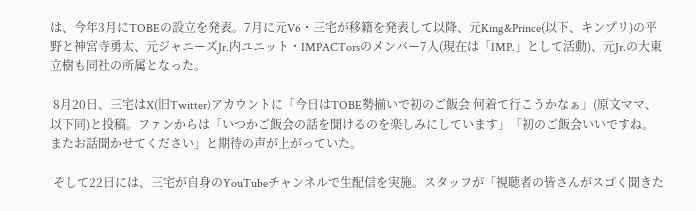は、今年3月にTOBEの設立を発表。7月に元V6・三宅が移籍を発表して以降、元King&Prince(以下、キンプリ)の平野と神宮寺勇太、元ジャニーズJr.内ユニット・IMPACTorsのメンバー7人(現在は「IMP.」として活動)、元Jr.の大東立樹も同社の所属となった。

 8月20日、三宅はX(旧Twitter)アカウントに「今日はTOBE勢揃いで初のご飯会 何着て行こうかなぁ」(原文ママ、以下同)と投稿。ファンからは「いつかご飯会の話を聞けるのを楽しみにしています」「初のご飯会いいですね。またお話聞かせてください」と期待の声が上がっていた。

 そして22日には、三宅が自身のYouTubeチャンネルで生配信を実施。スタッフが「視聴者の皆さんがスゴく聞きた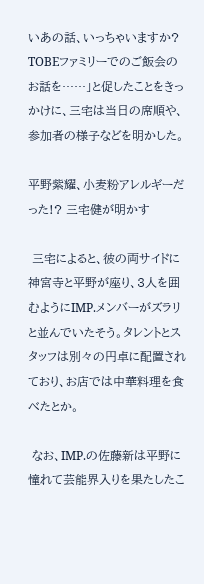いあの話、いっちゃいますか? TOBEファミリーでのご飯会のお話を……」と促したことをきっかけに、三宅は当日の席順や、参加者の様子などを明かした。

平野紫耀、小麦粉アレルギーだった!? 三宅健が明かす

 三宅によると、彼の両サイドに神宮寺と平野が座り、3人を囲むようにIMP.メンバーがズラリと並んでいたそう。タレントとスタッフは別々の円卓に配置されており、お店では中華料理を食べたとか。

 なお、IMP.の佐藤新は平野に憧れて芸能界入りを果たしたこ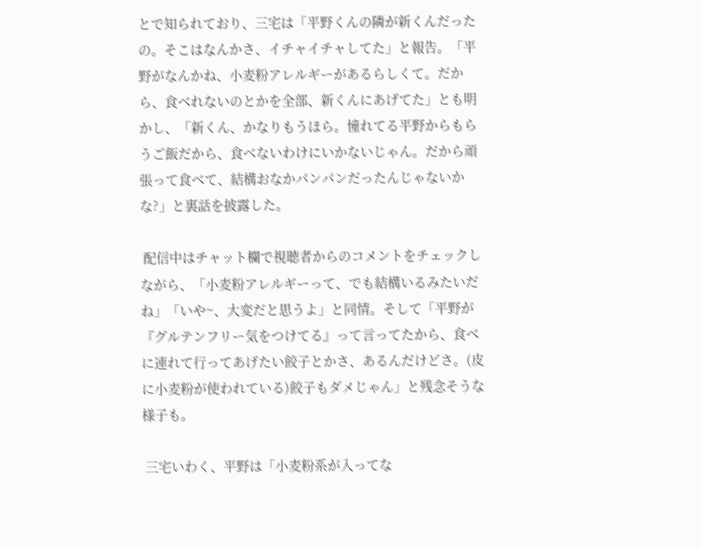とで知られており、三宅は「平野くんの隣が新くんだったの。そこはなんかさ、イチャイチャしてた」と報告。「平野がなんかね、小麦粉アレルギーがあるらしくて。だから、食べれないのとかを全部、新くんにあげてた」とも明かし、「新くん、かなりもうほら。憧れてる平野からもらうご飯だから、食べないわけにいかないじゃん。だから頑張って食べて、結構おなかパンパンだったんじゃないかな?」と裏話を披露した。

 配信中はチャット欄で視聴者からのコメントをチェックしながら、「小麦粉アレルギーって、でも結構いるみたいだね」「いや~、大変だと思うよ」と同情。そして「平野が『グルテンフリー気をつけてる』って言ってたから、食べに連れて行ってあげたい餃子とかさ、あるんだけどさ。(皮に小麦粉が使われている)餃子もダメじゃん」と残念そうな様子も。

 三宅いわく、平野は「小麦粉系が入ってな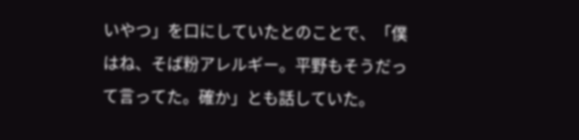いやつ」を口にしていたとのことで、「僕はね、そば粉アレルギー。平野もそうだって言ってた。確か」とも話していた。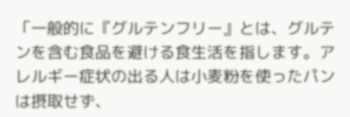「一般的に『グルテンフリー』とは、グルテンを含む食品を避ける食生活を指します。アレルギー症状の出る人は小麦粉を使ったパンは摂取せず、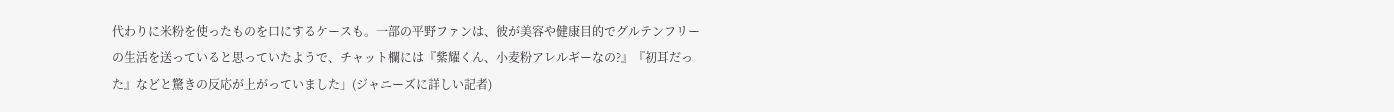代わりに米粉を使ったものを口にするケースも。一部の平野ファンは、彼が美容や健康目的でグルテンフリーの生活を送っていると思っていたようで、チャット欄には『紫耀くん、小麦粉アレルギーなの?』『初耳だった』などと驚きの反応が上がっていました」(ジャニーズに詳しい記者)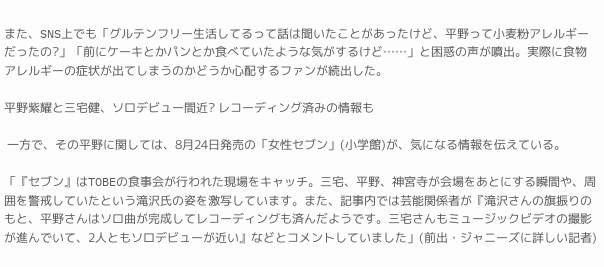また、SNS上でも「グルテンフリー生活してるって話は聞いたことがあったけど、平野って小麦粉アレルギーだったの?」「前にケーキとかパンとか食べていたような気がするけど……」と困惑の声が噴出。実際に食物アレルギーの症状が出てしまうのかどうか心配するファンが続出した。

平野紫耀と三宅健、ソロデビュー間近? レコーディング済みの情報も

 一方で、その平野に関しては、8月24日発売の「女性セブン」(小学館)が、気になる情報を伝えている。

「『セブン』はTOBEの食事会が行われた現場をキャッチ。三宅、平野、神宮寺が会場をあとにする瞬間や、周囲を警戒していたという滝沢氏の姿を激写しています。また、記事内では芸能関係者が『滝沢さんの旗振りのもと、平野さんはソロ曲が完成してレコーディングも済んだようです。三宅さんもミュージックビデオの撮影が進んでいて、2人ともソロデビューが近い』などとコメントしていました」(前出・ジャニーズに詳しい記者)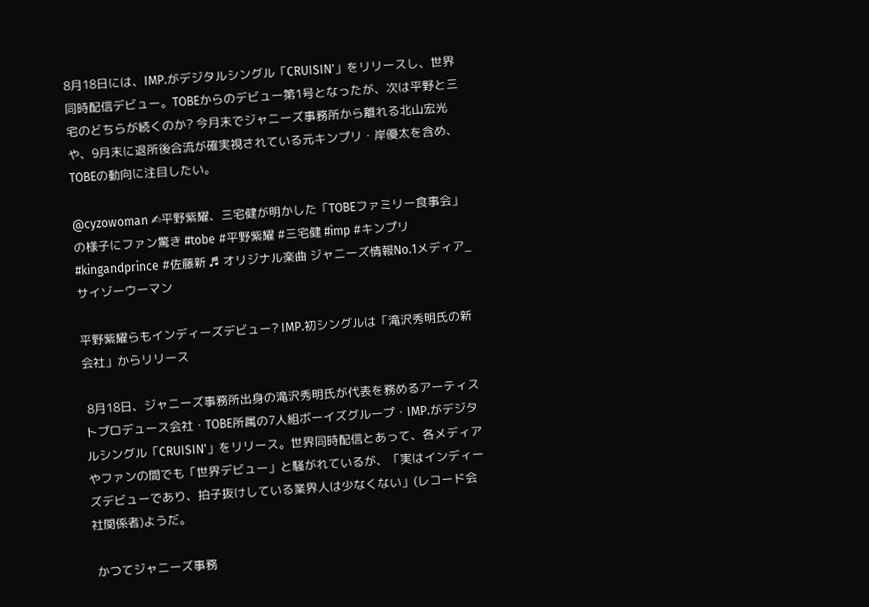8月18日には、IMP.がデジタルシングル「CRUISIN'」をリリースし、世界同時配信デビュー。TOBEからのデビュー第1号となったが、次は平野と三宅のどちらが続くのか? 今月末でジャニーズ事務所から離れる北山宏光や、9月末に退所後合流が確実視されている元キンプリ・岸優太を含め、TOBEの動向に注目したい。

@cyzowoman ✍平野紫耀、三宅健が明かした「TOBEファミリー食事会」の様子にファン驚き #tobe #平野紫耀 #三宅健 #imp #キンプリ #kingandprince #佐藤新 ♬ オリジナル楽曲 ジャニーズ情報No.1メディア_サイゾーウーマン

平野紫耀らもインディーズデビュー? IMP.初シングルは「滝沢秀明氏の新会社」からリリース

 8月18日、ジャニーズ事務所出身の滝沢秀明氏が代表を務めるアーティストプロデュース会社・TOBE所属の7人組ボーイズグループ・IMP.がデジタルシングル「CRUISIN'」をリリース。世界同時配信とあって、各メディアやファンの間でも「世界デビュー」と騒がれているが、「実はインディーズデビューであり、拍子抜けしている業界人は少なくない」(レコード会社関係者)ようだ。

 かつてジャニーズ事務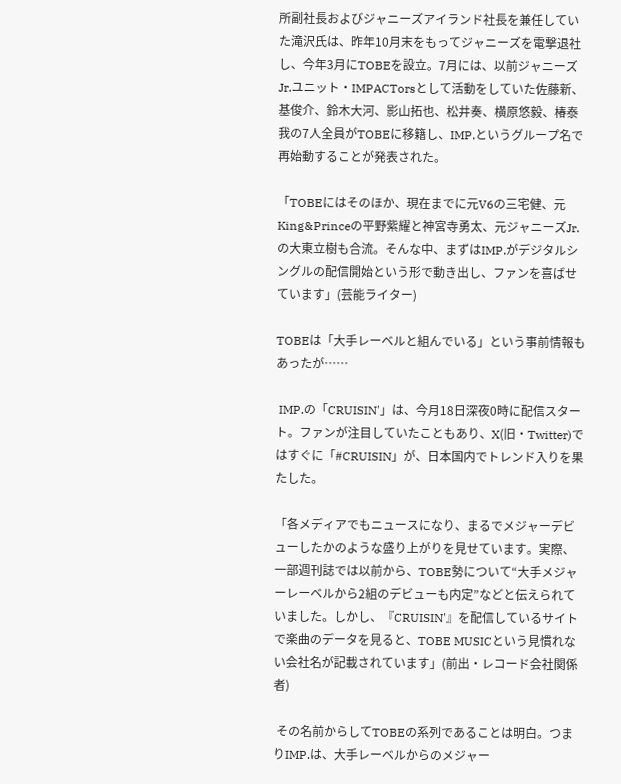所副社長およびジャニーズアイランド社長を兼任していた滝沢氏は、昨年10月末をもってジャニーズを電撃退社し、今年3月にTOBEを設立。7月には、以前ジャニーズJr.ユニット・IMPACTorsとして活動をしていた佐藤新、基俊介、鈴木大河、影山拓也、松井奏、横原悠毅、椿泰我の7人全員がTOBEに移籍し、IMP.というグループ名で再始動することが発表された。

「TOBEにはそのほか、現在までに元V6の三宅健、元King&Princeの平野紫耀と神宮寺勇太、元ジャニーズJr.の大東立樹も合流。そんな中、まずはIMP.がデジタルシングルの配信開始という形で動き出し、ファンを喜ばせています」(芸能ライター)

TOBEは「大手レーベルと組んでいる」という事前情報もあったが……

 IMP.の「CRUISIN'」は、今月18日深夜0時に配信スタート。ファンが注目していたこともあり、X(旧・Twitter)ではすぐに「#CRUISIN」が、日本国内でトレンド入りを果たした。

「各メディアでもニュースになり、まるでメジャーデビューしたかのような盛り上がりを見せています。実際、一部週刊誌では以前から、TOBE勢について“大手メジャーレーベルから2組のデビューも内定”などと伝えられていました。しかし、『CRUISIN'』を配信しているサイトで楽曲のデータを見ると、TOBE MUSICという見慣れない会社名が記載されています」(前出・レコード会社関係者)

 その名前からしてTOBEの系列であることは明白。つまりIMP.は、大手レーベルからのメジャー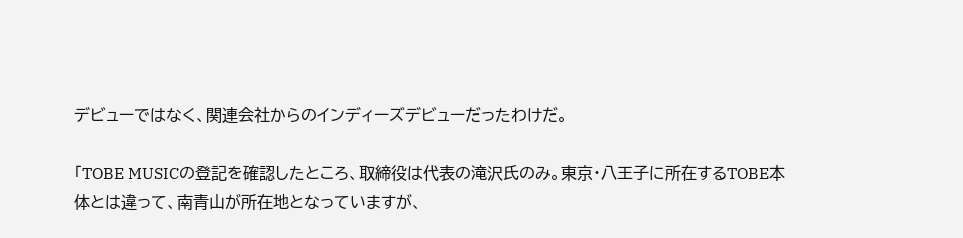デビューではなく、関連会社からのインディーズデビューだったわけだ。

「TOBE MUSICの登記を確認したところ、取締役は代表の滝沢氏のみ。東京・八王子に所在するTOBE本体とは違って、南青山が所在地となっていますが、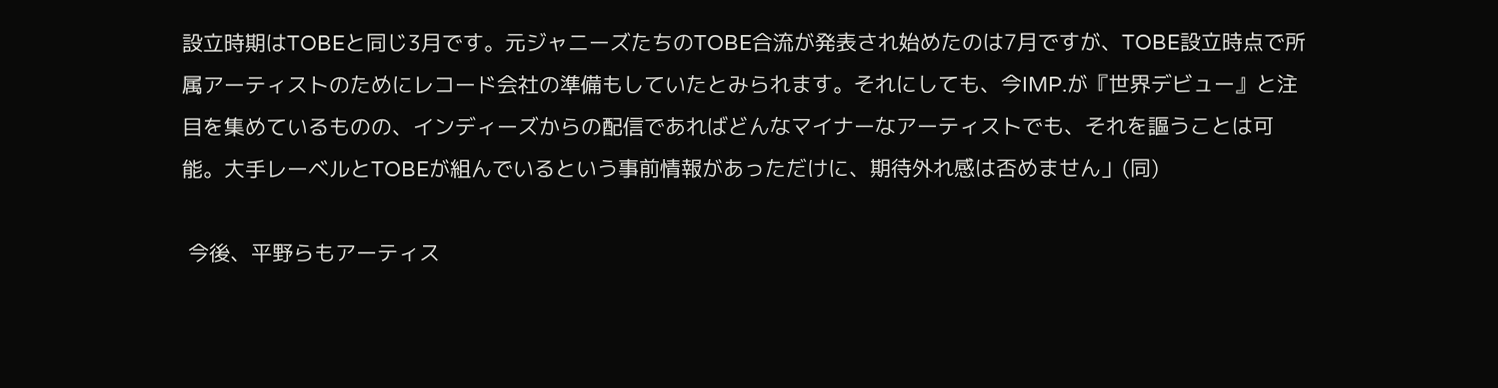設立時期はTOBEと同じ3月です。元ジャニーズたちのTOBE合流が発表され始めたのは7月ですが、TOBE設立時点で所属アーティストのためにレコード会社の準備もしていたとみられます。それにしても、今IMP.が『世界デビュー』と注目を集めているものの、インディーズからの配信であればどんなマイナーなアーティストでも、それを謳うことは可能。大手レーベルとTOBEが組んでいるという事前情報があっただけに、期待外れ感は否めません」(同)

 今後、平野らもアーティス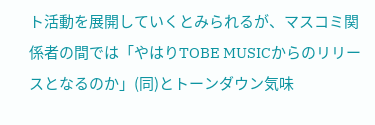ト活動を展開していくとみられるが、マスコミ関係者の間では「やはりTOBE MUSICからのリリースとなるのか」(同)とトーンダウン気味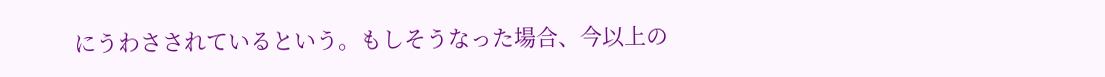にうわさされているという。もしそうなった場合、今以上の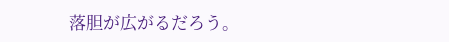落胆が広がるだろう。